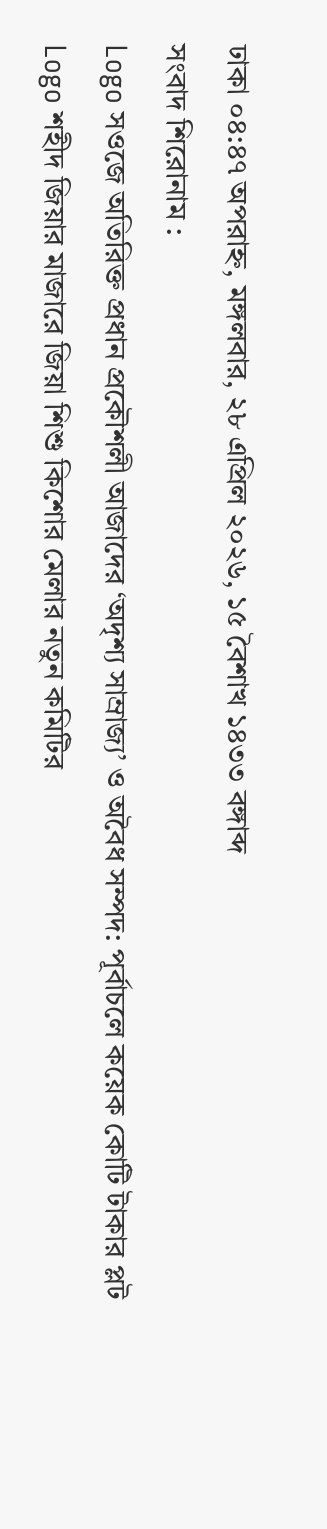ঢাকা ০৪:৪৭ অপরাহ্ন, মঙ্গলবার, ২৮ এপ্রিল ২০২৬, ১৫ বৈশাখ ১৪৩৩ বঙ্গাব্দ
সংবাদ শিরোনাম :
Logo সওজে অতিরিক্ত প্রধান প্রকৌশলী আজাদের ‘অদৃশ্য সাম্রাজ্য’ ও অবৈধ সম্পদ: পূর্বাচলে কয়েক কোটি টাকার প্লট Logo শহীদ জিয়ার মাজারে জিয়া শিশু কিশোর মেলার নতুন কমিটির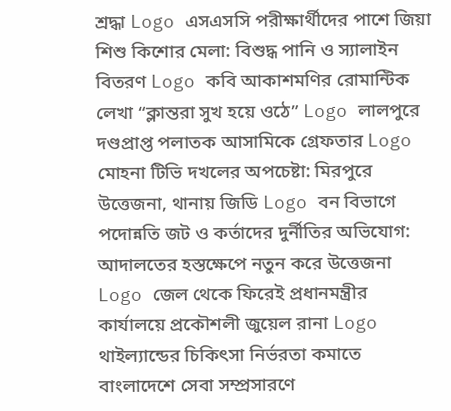শ্রদ্ধা Logo এসএসসি পরীক্ষার্থীদের পাশে জিয়া শিশু কিশোর মেলা: বিশুদ্ধ পানি ও স্যালাইন বিতরণ Logo কবি আকাশমণির রোমান্টিক লেখা “ক্লান্তরা সুখ হয়ে ওঠে” Logo লালপুরে দণ্ডপ্রাপ্ত পলাতক আসামিকে গ্রেফতার Logo মোহনা টিভি দখলের অপচেষ্টা: মিরপুরে উত্তেজনা, থানায় জিডি Logo বন বিভাগে পদোন্নতি জট ও কর্তাদের দুর্নীতির অভিযোগ: আদালতের হস্তক্ষেপে নতুন করে উত্তেজনা Logo জেল থেকে ফিরেই প্রধানমন্ত্রীর কার্যালয়ে প্রকৌশলী জুয়েল রানা Logo থাইল্যান্ডের চিকিৎসা নির্ভরতা কমাতে বাংলাদেশে সেবা সম্প্রসারণে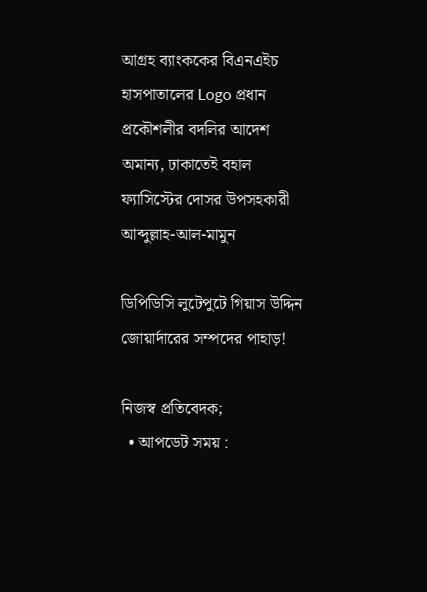আগ্রহ ব্যাংককের বিএনএইচ হাসপাতালের Logo প্রধান প্রকৌশলীর বদলির আদেশ অমান্য, ঢাকাতেই বহাল ফ্যাসিস্টের দোসর উপসহকারী আব্দুল্লাহ-আল-মামুন

ডিপিডিসি লুটেপুটে গিয়াস উদ্দিন জোয়ার্দারের সম্পদের পাহাড়!

নিজস্ব প্রতিবেদক;
  • আপডেট সময় :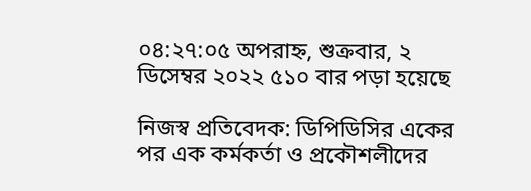০৪:২৭:০৫ অপরাহ্ন, শুক্রবার, ২ ডিসেম্বর ২০২২ ৫১০ বার পড়া হয়েছে

নিজস্ব প্রতিবেদক: ডিপিডিসির একের পর এক কর্মকর্তা ও প্রকৌশলীদের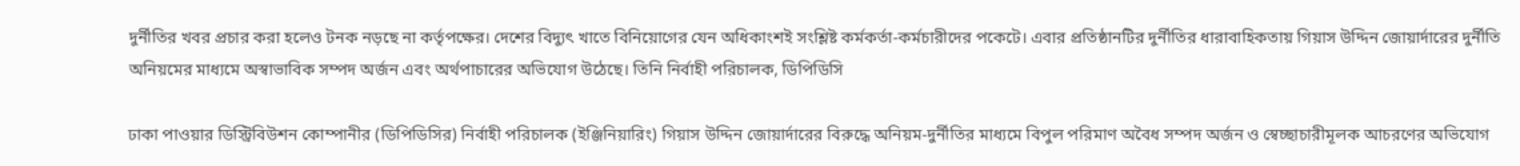দুর্নীতির খবর প্রচার করা হলেও টনক নড়ছে না কর্তৃপক্ষের। দেশের বিদ্যুৎ খাতে বিনিয়োগের যেন অধিকাংশই সংশ্লিষ্ট কর্মকর্তা-কর্মচারীদের পকেটে। এবার প্রতিষ্ঠানটির দুর্নীতির ধারাবাহিকতায় গিয়াস উদ্দিন জোয়ার্দারের দুর্নীতি অনিয়মের মাধ্যমে অস্বাভাবিক সম্পদ অর্জন এবং অর্থপাচারের অভিযোগ উঠেছে। তিনি নির্বাহী পরিচালক, ডিপিডিসি

ঢাকা পাওয়ার ডিস্ট্রিবিউশন কোম্পানীর (ডিপিডিসির) নির্বাহী পরিচালক (ইঞ্জিনিয়ারিং) গিয়াস উদ্দিন জোয়ার্দারের বিরুদ্ধে অনিয়ম-দুর্নীতির মাধ্যমে বিপুল পরিমাণ অবৈধ সম্পদ অর্জন ও স্বেচ্ছাচারীমূলক আচরণের অভিযোগ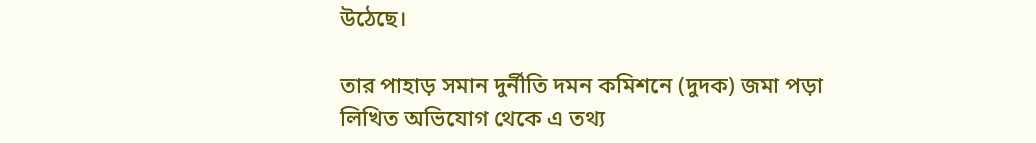উঠেছে।

তার পাহাড় সমান দুর্নীতি দমন কমিশনে (দুদক) জমা পড়া লিখিত অভিযোগ থেকে এ তথ্য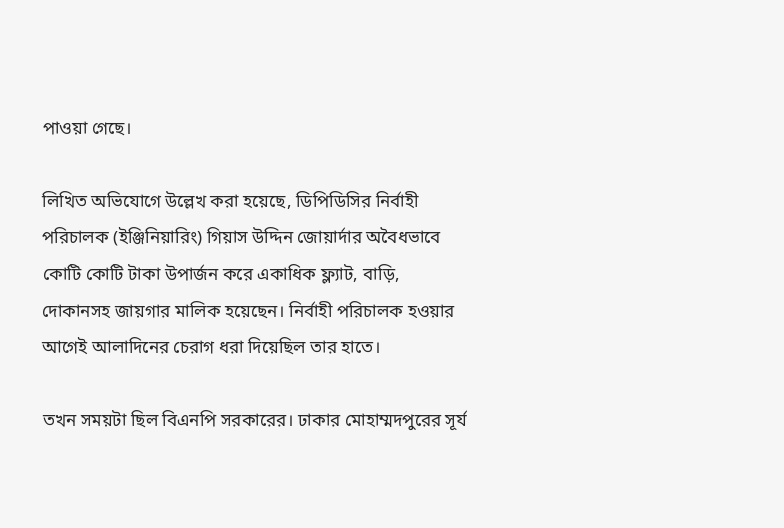পাওয়া গেছে।

লিখিত অভিযোগে উল্লেখ করা হয়েছে, ডিপিডিসির নির্বাহী পরিচালক (ইঞ্জিনিয়ারিং) গিয়াস উদ্দিন জোয়ার্দার অবৈধভাবে কোটি কোটি টাকা উপার্জন করে একাধিক ফ্ল্যাট, বাড়ি, দোকানসহ জায়গার মালিক হয়েছেন। নির্বাহী পরিচালক হওয়ার আগেই আলাদিনের চেরাগ ধরা দিয়েছিল তার হাতে।

তখন সময়টা ছিল বিএনপি সরকারের। ঢাকার মোহাম্মদপুরের সূর্য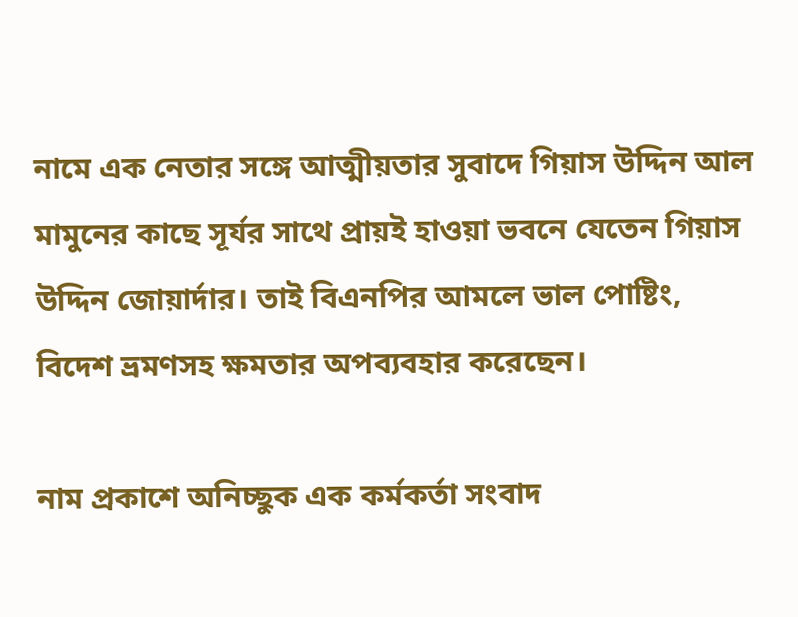নামে এক নেতার সঙ্গে আত্মীয়তার সুবাদে গিয়াস উদ্দিন আল মামুনের কাছে সূর্যর সাথে প্রায়ই হাওয়া ভবনে যেতেন গিয়াস উদ্দিন জোয়ার্দার। তাই বিএনপির আমলে ভাল পোষ্টিং, বিদেশ ভ্রমণসহ ক্ষমতার অপব্যবহার করেছেন।

নাম প্রকাশে অনিচ্ছুক এক কর্মকর্তা সংবাদ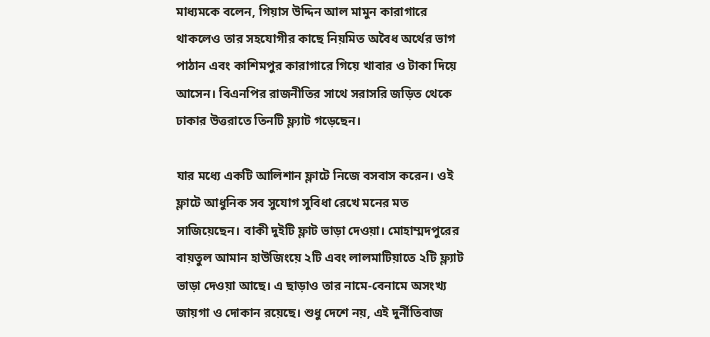মাধ্যমকে বলেন, গিয়াস উদ্দিন আল মামুন কারাগারে থাকলেও তার সহযোগীর কাছে নিয়মিত অবৈধ অর্থের ভাগ পাঠান এবং কাশিমপুর কারাগারে গিয়ে খাবার ও টাকা দিয়ে আসেন। বিএনপির রাজনীতির সাথে সরাসরি জড়িত থেকে ঢাকার উত্তরাতে তিনটি ফ্ল্যাট গড়েছেন।

যার মধ্যে একটি আলিশান ফ্লাটে নিজে বসবাস করেন। ওই ফ্লাটে আধুনিক সব সুযোগ সুবিধা রেখে মনের মত সাজিয়েছেন। বাকী দুইটি ফ্লাট ভাড়া দেওয়া। মোহাম্মদপুরের বায়তুল আমান হাউজিংয়ে ২টি এবং লালমাটিয়াতে ২টি ফ্ল্যাট ভাড়া দেওয়া আছে। এ ছাড়াও তার নামে-বেনামে অসংখ্য জায়গা ও দোকান রয়েছে। শুধু দেশে নয়, এই দুর্নীতিবাজ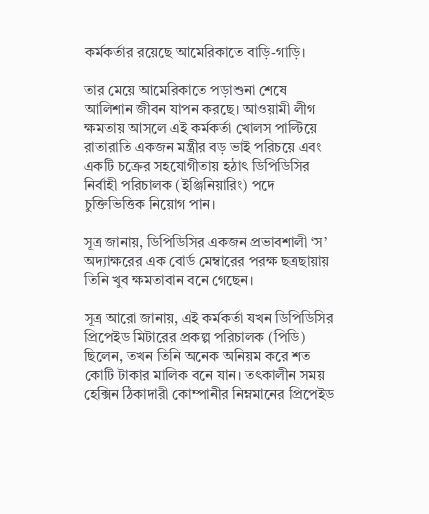কর্মকর্তার রয়েছে আমেরিকাতে বাড়ি-গাড়ি।

তার মেয়ে আমেরিকাতে পড়াশুনা শেষে আলিশান জীবন যাপন করছে। আওয়ামী লীগ ক্ষমতায় আসলে এই কর্মকর্তা খোলস পাল্টিয়ে রাতারাতি একজন মন্ত্রীর বড় ভাই পরিচয়ে এবং একটি চক্রের সহযোগীতায় হঠাৎ ডিপিডিসির নির্বাহী পরিচালক (ইঞ্জিনিয়ারিং) পদে চুক্তিভিত্তিক নিয়োগ পান।

সূত্র জানায়, ডিপিডিসির একজন প্রভাবশালী ‘স’ অদ্যাক্ষরের এক বোর্ড মেম্বারের পরক্ষ ছত্রছায়ায় তিনি খুব ক্ষমতাবান বনে গেছেন।

সূত্র আরো জানায়, এই কর্মকর্তা যখন ডিপিডিসির প্রিপেইড মিটারের প্রকল্প পরিচালক (পিডি) ছিলেন, তখন তিনি অনেক অনিয়ম করে শত কোটি টাকার মালিক বনে যান। তৎকালীন সময় হেক্সিন ঠিকাদারী কোম্পানীর নিম্নমানের প্রিপেইড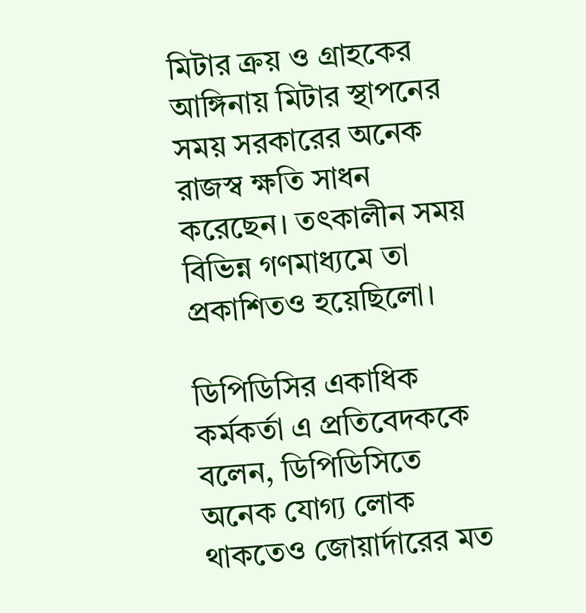মিটার ক্রয় ও গ্রাহকের আঙ্গিনায় মিটার স্থাপনের সময় সরকারের অনেক রাজস্ব ক্ষতি সাধন করেছেন। তৎকালীন সময় বিভিন্ন গণমাধ্যমে তা প্রকাশিতও হয়েছিলো।

ডিপিডিসির একাধিক কর্মকর্তা এ প্রতিবেদককে বলেন, ডিপিডিসিতে অনেক যোগ্য লোক থাকতেও জোয়ার্দারের মত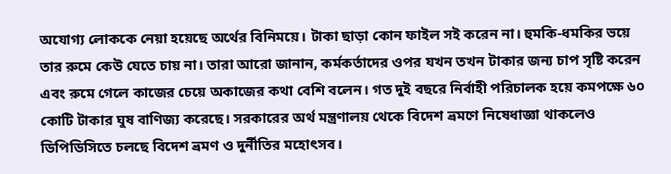অযোগ্য লোককে নেয়া হয়েছে অর্থের বিনিময়ে। টাকা ছাড়া কোন ফাইল সই করেন না। হুমকি-ধমকির ভয়ে তার রুমে কেউ যেতে চায় না। তারা আরো জানান, কর্মকর্তাদের ওপর যখন তখন টাকার জন্য চাপ সৃষ্টি করেন এবং রুমে গেলে কাজের চেয়ে অকাজের কথা বেশি বলেন। গত দুই বছরে নির্বাহী পরিচালক হয়ে কমপক্ষে ৬০ কোটি টাকার ঘুষ বাণিজ্য করেছে। সরকারের অর্থ মন্ত্রণালয় থেকে বিদেশ ভ্রমণে নিষেধাজ্ঞা থাকলেও ডিপিডিসিতে চলছে বিদেশ ভ্রমণ ও দুর্নীতির মহোৎসব।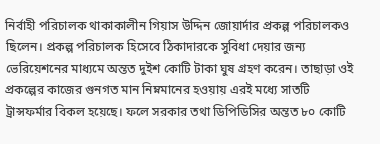নির্বাহী পরিচালক থাকাকালীন গিয়াস উদ্দিন জোয়ার্দার প্রকল্প পরিচালকও ছিলেন। প্রকল্প পরিচালক হিসেবে ঠিকাদারকে সুবিধা দেয়ার জন্য ভেরিয়েশনের মাধ্যমে অন্তত দুইশ কোটি টাকা ঘুষ গ্রহণ করেন। তাছাড়া ওই প্রকল্পের কাজের গুনগত মান নিম্নমানের হওয়ায় এরই মধ্যে সাতটি ট্রান্সফর্মার বিকল হয়েছে। ফলে সরকার তথা ডিপিডিসির অন্তত ৮০ কোটি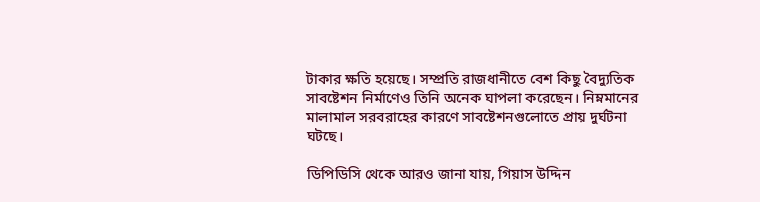টাকার ক্ষতি হয়েছে। সম্প্রতি রাজধানীতে বেশ কিছু বৈদ্যুতিক সাবষ্টেশন নির্মাণেও তিনি অনেক ঘাপলা করেছেন। নিম্নমানের মালামাল সরবরাহের কারণে সাবষ্টেশনগুলোতে প্রায় দুর্ঘটনা ঘটছে।

ডিপিডিসি থেকে আরও জানা যায়, গিয়াস উদ্দিন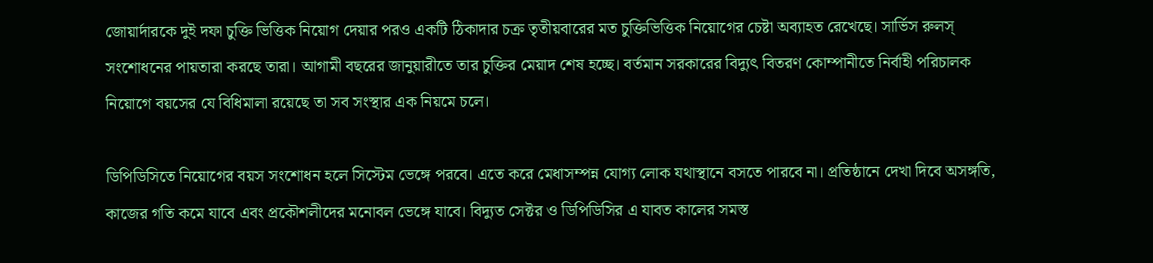জোয়ার্দারকে দুই দফা চুক্তি ভিত্তিক নিয়োগ দেয়ার পরও একটি ঠিকাদার চক্র তৃতীয়বারের মত চুক্তিভিত্তিক নিয়োগের চেষ্টা অব্যাহত রেখেছে। সার্ভিস রুলস্ সংশোধনের পায়তারা করছে তারা। আগামী বছরের জানুয়ারীতে তার চুক্তির মেয়াদ শেষ হচ্ছে। বর্তমান সরকারের বিদ্যুৎ বিতরণ কোম্পানীতে নির্বাহী পরিচালক নিয়োগে বয়সের যে বিধিমালা রয়েছে তা সব সংস্থার এক নিয়মে চলে।

ডিপিডিসিতে নিয়োগের বয়স সংশোধন হলে সিস্টেম ভেঙ্গে পরবে। এতে করে মেধাসম্পন্ন যোগ্য লোক যথাস্থানে বসতে পারবে না। প্রতিষ্ঠানে দেখা দিবে অসঙ্গতি, কাজের গতি কমে যাবে এবং প্রকৌশলীদের মনোবল ভেঙ্গে যাবে। বিদ্যুত সেক্টর ও ডিপিডিসির এ যাবত কালের সমস্ত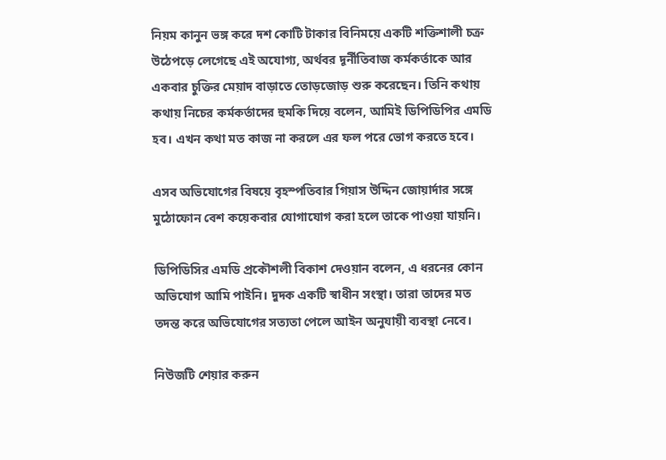নিয়ম কানুন ভঙ্গ করে দশ কোটি টাকার বিনিময়ে একটি শক্তিশালী চক্র উঠেপড়ে লেগেছে এই অযোগ্য, অর্থবর দূর্নীতিবাজ কর্মকর্তাকে আর একবার চুক্তির মেয়াদ বাড়াতে তোড়জোড় শুরু করেছেন। তিনি কথায় কথায় নিচের কর্মকর্তাদের হুমকি দিয়ে বলেন, আমিই ডিপিডিপির এমডি হব। এখন কথা মত কাজ না করলে এর ফল পরে ভোগ করতে হবে।

এসব অভিযোগের বিষয়ে বৃহস্পতিবার গিয়াস উদ্দিন জোয়ার্দার সঙ্গে মুঠোফোন বেশ কয়েকবার যোগাযোগ করা হলে তাকে পাওয়া যায়নি।

ডিপিডিসির এমডি প্রকৌশলী বিকাশ দেওয়ান বলেন, এ ধরনের কোন অভিযোগ আমি পাইনি। দুদক একটি স্বাধীন সংস্থা। তারা তাদের মত তদন্ত করে অভিযোগের সত্যতা পেলে আইন অনুযায়ী ব্যবস্থা নেবে।

নিউজটি শেয়ার করুন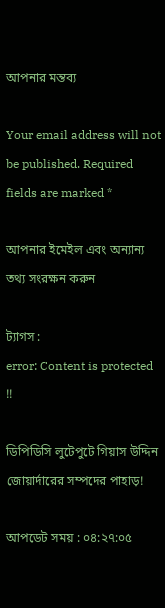আপনার মন্তব্য

Your email address will not be published. Required fields are marked *

আপনার ইমেইল এবং অন্যান্য তথ্য সংরক্ষন করুন

ট্যাগস :
error: Content is protected !!

ডিপিডিসি লুটেপুটে গিয়াস উদ্দিন জোয়ার্দারের সম্পদের পাহাড়!

আপডেট সময় : ০৪:২৭:০৫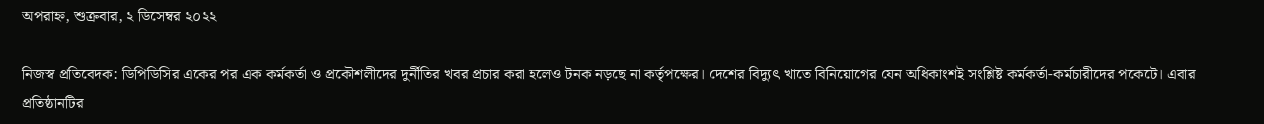অপরাহ্ন, শুক্রবার, ২ ডিসেম্বর ২০২২

নিজস্ব প্রতিবেদক: ডিপিডিসির একের পর এক কর্মকর্তা ও প্রকৌশলীদের দুর্নীতির খবর প্রচার করা হলেও টনক নড়ছে না কর্তৃপক্ষের। দেশের বিদ্যুৎ খাতে বিনিয়োগের যেন অধিকাংশই সংশ্লিষ্ট কর্মকর্তা-কর্মচারীদের পকেটে। এবার প্রতিষ্ঠানটির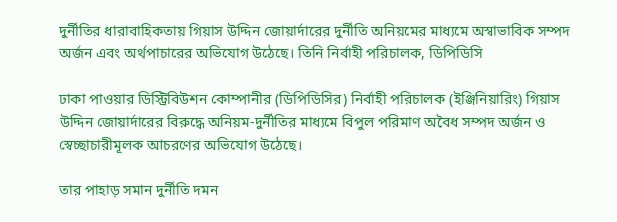দুর্নীতির ধারাবাহিকতায় গিয়াস উদ্দিন জোয়ার্দারের দুর্নীতি অনিয়মের মাধ্যমে অস্বাভাবিক সম্পদ অর্জন এবং অর্থপাচারের অভিযোগ উঠেছে। তিনি নির্বাহী পরিচালক, ডিপিডিসি

ঢাকা পাওয়ার ডিস্ট্রিবিউশন কোম্পানীর (ডিপিডিসির) নির্বাহী পরিচালক (ইঞ্জিনিয়ারিং) গিয়াস উদ্দিন জোয়ার্দারের বিরুদ্ধে অনিয়ম-দুর্নীতির মাধ্যমে বিপুল পরিমাণ অবৈধ সম্পদ অর্জন ও স্বেচ্ছাচারীমূলক আচরণের অভিযোগ উঠেছে।

তার পাহাড় সমান দুর্নীতি দমন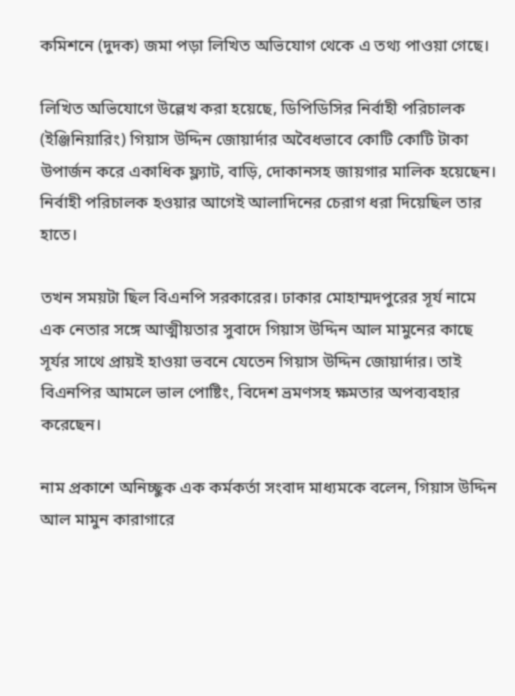কমিশনে (দুদক) জমা পড়া লিখিত অভিযোগ থেকে এ তথ্য পাওয়া গেছে।

লিখিত অভিযোগে উল্লেখ করা হয়েছে, ডিপিডিসির নির্বাহী পরিচালক (ইঞ্জিনিয়ারিং) গিয়াস উদ্দিন জোয়ার্দার অবৈধভাবে কোটি কোটি টাকা উপার্জন করে একাধিক ফ্ল্যাট, বাড়ি, দোকানসহ জায়গার মালিক হয়েছেন। নির্বাহী পরিচালক হওয়ার আগেই আলাদিনের চেরাগ ধরা দিয়েছিল তার হাতে।

তখন সময়টা ছিল বিএনপি সরকারের। ঢাকার মোহাম্মদপুরের সূর্য নামে এক নেতার সঙ্গে আত্মীয়তার সুবাদে গিয়াস উদ্দিন আল মামুনের কাছে সূর্যর সাথে প্রায়ই হাওয়া ভবনে যেতেন গিয়াস উদ্দিন জোয়ার্দার। তাই বিএনপির আমলে ভাল পোষ্টিং, বিদেশ ভ্রমণসহ ক্ষমতার অপব্যবহার করেছেন।

নাম প্রকাশে অনিচ্ছুক এক কর্মকর্তা সংবাদ মাধ্যমকে বলেন, গিয়াস উদ্দিন আল মামুন কারাগারে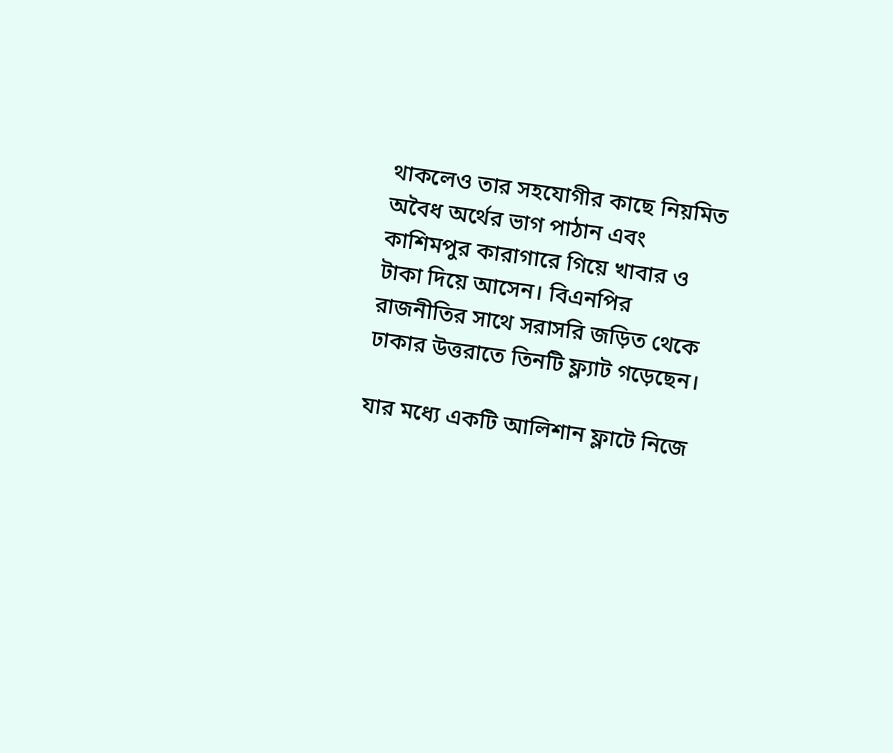থাকলেও তার সহযোগীর কাছে নিয়মিত অবৈধ অর্থের ভাগ পাঠান এবং কাশিমপুর কারাগারে গিয়ে খাবার ও টাকা দিয়ে আসেন। বিএনপির রাজনীতির সাথে সরাসরি জড়িত থেকে ঢাকার উত্তরাতে তিনটি ফ্ল্যাট গড়েছেন।

যার মধ্যে একটি আলিশান ফ্লাটে নিজে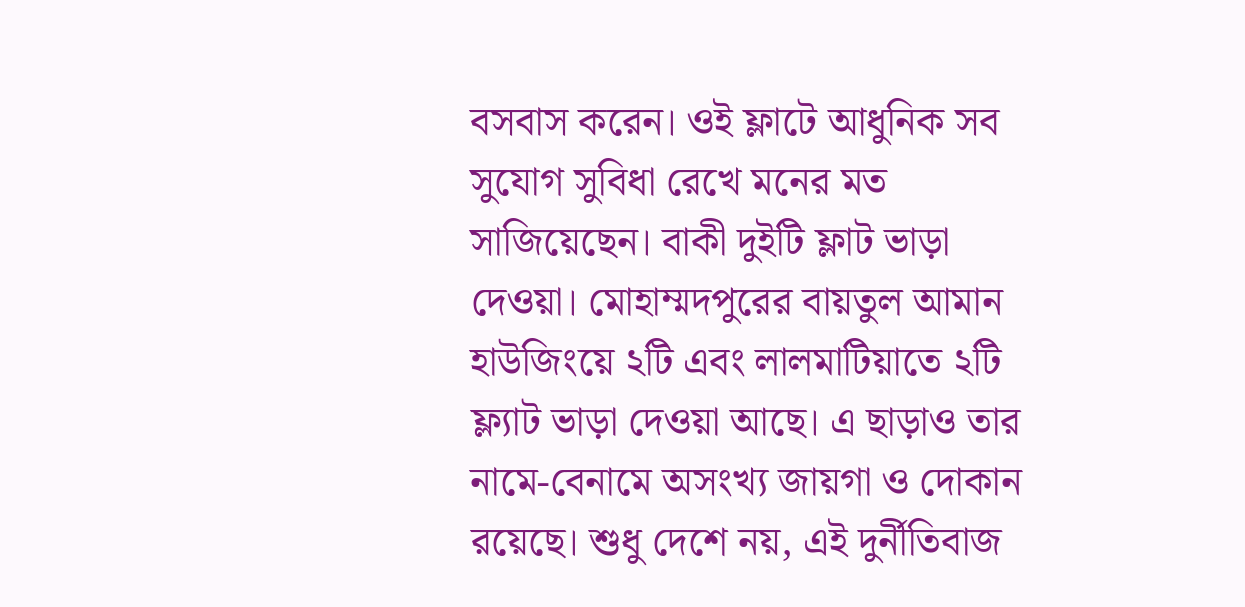বসবাস করেন। ওই ফ্লাটে আধুনিক সব সুযোগ সুবিধা রেখে মনের মত সাজিয়েছেন। বাকী দুইটি ফ্লাট ভাড়া দেওয়া। মোহাম্মদপুরের বায়তুল আমান হাউজিংয়ে ২টি এবং লালমাটিয়াতে ২টি ফ্ল্যাট ভাড়া দেওয়া আছে। এ ছাড়াও তার নামে-বেনামে অসংখ্য জায়গা ও দোকান রয়েছে। শুধু দেশে নয়, এই দুর্নীতিবাজ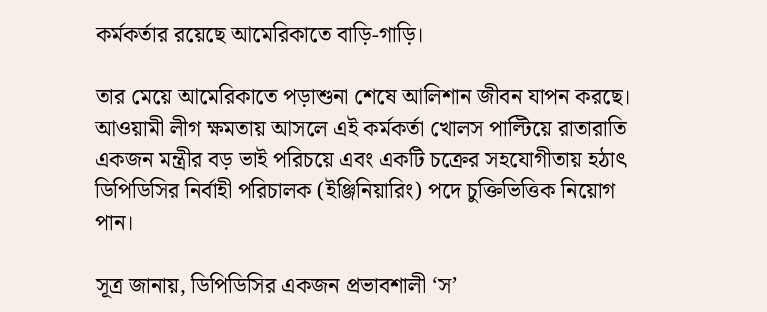কর্মকর্তার রয়েছে আমেরিকাতে বাড়ি-গাড়ি।

তার মেয়ে আমেরিকাতে পড়াশুনা শেষে আলিশান জীবন যাপন করছে। আওয়ামী লীগ ক্ষমতায় আসলে এই কর্মকর্তা খোলস পাল্টিয়ে রাতারাতি একজন মন্ত্রীর বড় ভাই পরিচয়ে এবং একটি চক্রের সহযোগীতায় হঠাৎ ডিপিডিসির নির্বাহী পরিচালক (ইঞ্জিনিয়ারিং) পদে চুক্তিভিত্তিক নিয়োগ পান।

সূত্র জানায়, ডিপিডিসির একজন প্রভাবশালী ‘স’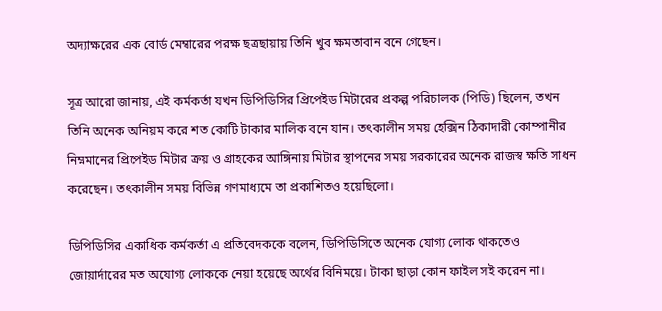অদ্যাক্ষরের এক বোর্ড মেম্বারের পরক্ষ ছত্রছায়ায় তিনি খুব ক্ষমতাবান বনে গেছেন।

সূত্র আরো জানায়, এই কর্মকর্তা যখন ডিপিডিসির প্রিপেইড মিটারের প্রকল্প পরিচালক (পিডি) ছিলেন, তখন তিনি অনেক অনিয়ম করে শত কোটি টাকার মালিক বনে যান। তৎকালীন সময় হেক্সিন ঠিকাদারী কোম্পানীর নিম্নমানের প্রিপেইড মিটার ক্রয় ও গ্রাহকের আঙ্গিনায় মিটার স্থাপনের সময় সরকারের অনেক রাজস্ব ক্ষতি সাধন করেছেন। তৎকালীন সময় বিভিন্ন গণমাধ্যমে তা প্রকাশিতও হয়েছিলো।

ডিপিডিসির একাধিক কর্মকর্তা এ প্রতিবেদককে বলেন, ডিপিডিসিতে অনেক যোগ্য লোক থাকতেও জোয়ার্দারের মত অযোগ্য লোককে নেয়া হয়েছে অর্থের বিনিময়ে। টাকা ছাড়া কোন ফাইল সই করেন না।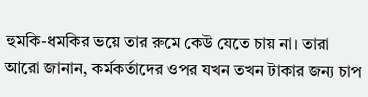হুমকি-ধমকির ভয়ে তার রুমে কেউ যেতে চায় না। তারা আরো জানান, কর্মকর্তাদের ওপর যখন তখন টাকার জন্য চাপ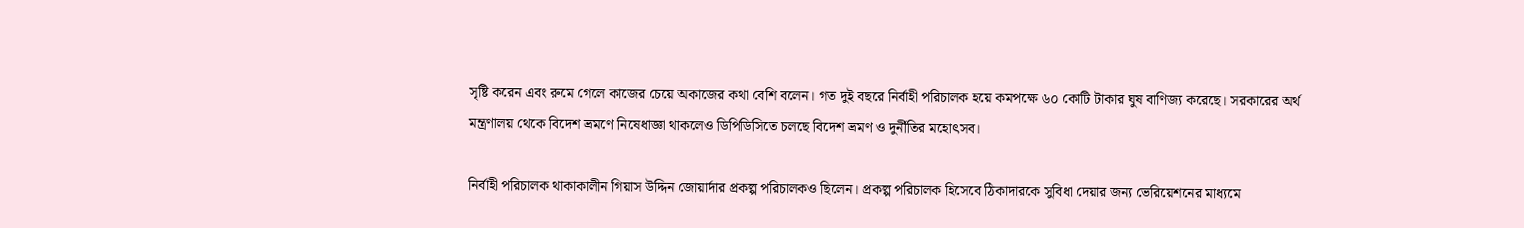সৃষ্টি করেন এবং রুমে গেলে কাজের চেয়ে অকাজের কথা বেশি বলেন। গত দুই বছরে নির্বাহী পরিচালক হয়ে কমপক্ষে ৬০ কোটি টাকার ঘুষ বাণিজ্য করেছে। সরকারের অর্থ মন্ত্রণালয় থেকে বিদেশ ভ্রমণে নিষেধাজ্ঞা থাকলেও ডিপিডিসিতে চলছে বিদেশ ভ্রমণ ও দুর্নীতির মহোৎসব।

নির্বাহী পরিচালক থাকাকালীন গিয়াস উদ্দিন জোয়ার্দার প্রকল্প পরিচালকও ছিলেন। প্রকল্প পরিচালক হিসেবে ঠিকাদারকে সুবিধা দেয়ার জন্য ভেরিয়েশনের মাধ্যমে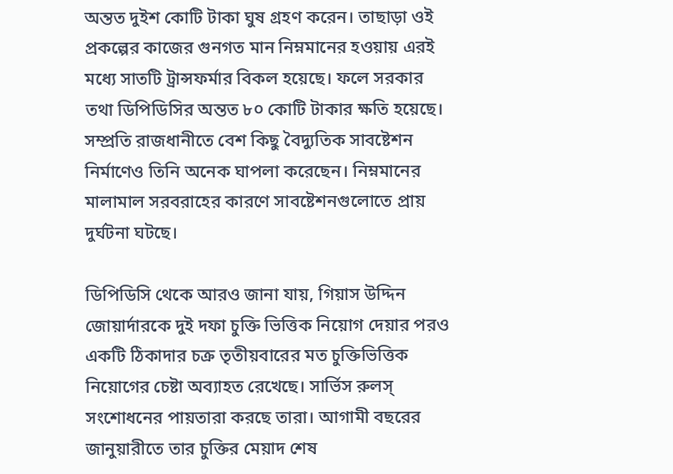অন্তত দুইশ কোটি টাকা ঘুষ গ্রহণ করেন। তাছাড়া ওই প্রকল্পের কাজের গুনগত মান নিম্নমানের হওয়ায় এরই মধ্যে সাতটি ট্রান্সফর্মার বিকল হয়েছে। ফলে সরকার তথা ডিপিডিসির অন্তত ৮০ কোটি টাকার ক্ষতি হয়েছে। সম্প্রতি রাজধানীতে বেশ কিছু বৈদ্যুতিক সাবষ্টেশন নির্মাণেও তিনি অনেক ঘাপলা করেছেন। নিম্নমানের মালামাল সরবরাহের কারণে সাবষ্টেশনগুলোতে প্রায় দুর্ঘটনা ঘটছে।

ডিপিডিসি থেকে আরও জানা যায়, গিয়াস উদ্দিন জোয়ার্দারকে দুই দফা চুক্তি ভিত্তিক নিয়োগ দেয়ার পরও একটি ঠিকাদার চক্র তৃতীয়বারের মত চুক্তিভিত্তিক নিয়োগের চেষ্টা অব্যাহত রেখেছে। সার্ভিস রুলস্ সংশোধনের পায়তারা করছে তারা। আগামী বছরের জানুয়ারীতে তার চুক্তির মেয়াদ শেষ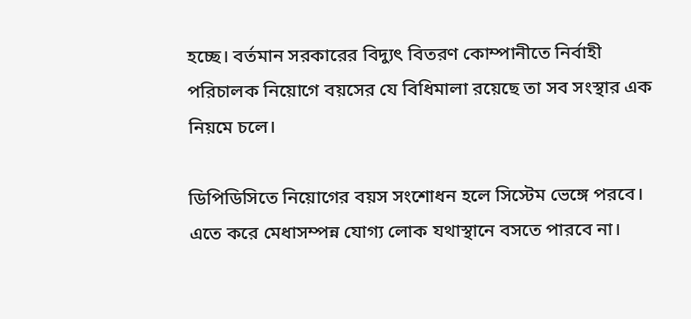হচ্ছে। বর্তমান সরকারের বিদ্যুৎ বিতরণ কোম্পানীতে নির্বাহী পরিচালক নিয়োগে বয়সের যে বিধিমালা রয়েছে তা সব সংস্থার এক নিয়মে চলে।

ডিপিডিসিতে নিয়োগের বয়স সংশোধন হলে সিস্টেম ভেঙ্গে পরবে। এতে করে মেধাসম্পন্ন যোগ্য লোক যথাস্থানে বসতে পারবে না।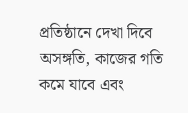প্রতিষ্ঠানে দেখা দিবে অসঙ্গতি, কাজের গতি কমে যাবে এবং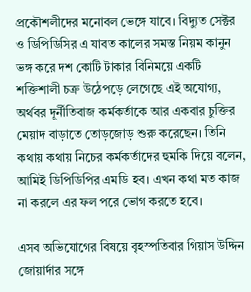প্রকৌশলীদের মনোবল ভেঙ্গে যাবে। বিদ্যুত সেক্টর ও ডিপিডিসির এ যাবত কালের সমস্ত নিয়ম কানুন ভঙ্গ করে দশ কোটি টাকার বিনিময়ে একটি শক্তিশালী চক্র উঠেপড়ে লেগেছে এই অযোগ্য, অর্থবর দূর্নীতিবাজ কর্মকর্তাকে আর একবার চুক্তির মেয়াদ বাড়াতে তোড়জোড় শুরু করেছেন। তিনি কথায় কথায় নিচের কর্মকর্তাদের হুমকি দিয়ে বলেন, আমিই ডিপিডিপির এমডি হব। এখন কথা মত কাজ না করলে এর ফল পরে ভোগ করতে হবে।

এসব অভিযোগের বিষয়ে বৃহস্পতিবার গিয়াস উদ্দিন জোয়ার্দার সঙ্গে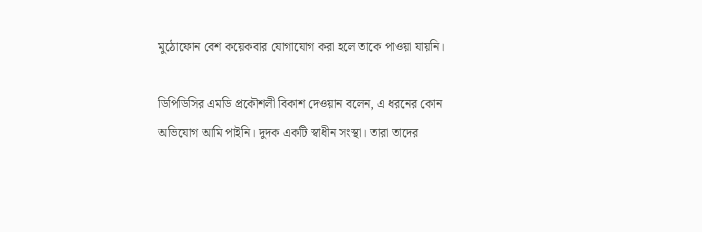মুঠোফোন বেশ কয়েকবার যোগাযোগ করা হলে তাকে পাওয়া যায়নি।

ডিপিডিসির এমডি প্রকৌশলী বিকাশ দেওয়ান বলেন, এ ধরনের কোন অভিযোগ আমি পাইনি। দুদক একটি স্বাধীন সংস্থা। তারা তাদের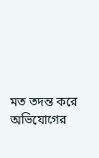মত তদন্ত করে অভিযোগের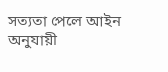সত্যতা পেলে আইন অনুযায়ী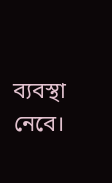ব্যবস্থা নেবে।